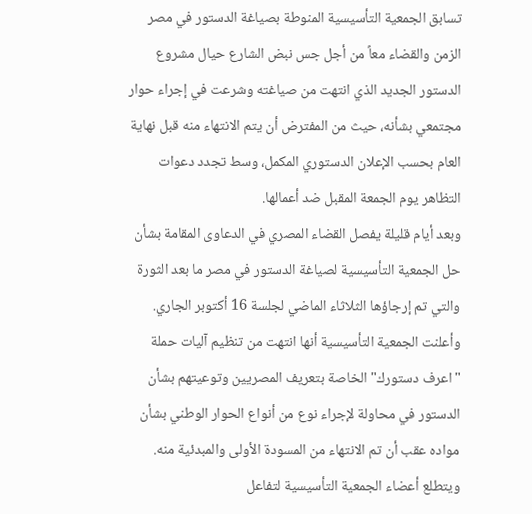تسابق الجمعية التأسيسية المنوطة بصياغة الدستور في مصر الزمن والقضاء معاً من أجل جس نبض الشارع حيال مشروع الدستور الجديد الذي انتهت من صياغته وشرعت في إجراء حوار مجتمعي بشأنه، حيث من المفترض أن يتم الانتهاء منه قبل نهاية العام بحسب الإعلان الدستوري المكمل، وسط تجدد دعوات التظاهر يوم الجمعة المقبل ضد أعمالها.
وبعد أيام قليلة يفصل القضاء المصري في الدعاوى المقامة بشأن حل الجمعية التأسيسية لصياغة الدستور في مصر ما بعد الثورة والتي تم إرجاؤها الثلاثاء الماضي لجلسة 16 أكتوبر الجاري.
وأعلنت الجمعية التأسيسية أنها انتهت من تنظيم آليات حملة "اعرف دستورك" الخاصة بتعريف المصريين وتوعيتهم بشأن الدستور في محاولة لإجراء نوع من أنواع الحوار الوطني بشأن مواده عقب أن تم الانتهاء من المسودة الأولى والمبدئية منه.
ويتطلع أعضاء الجمعية التأسيسية لتفاعل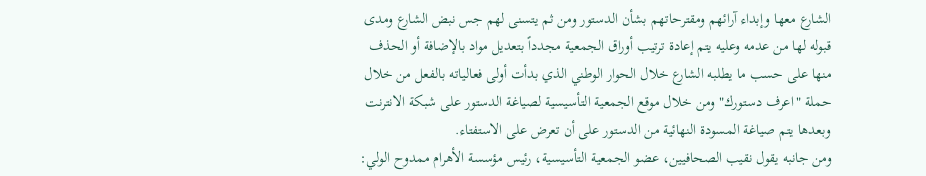الشارع معها وإبداء آرائهم ومقترحاتهم بشأن الدستور ومن ثم يتسنى لهم جس نبض الشارع ومدى قبوله لها من عدمه وعليه يتم إعادة ترتيب أوراق الجمعية مجدداً بتعديل مواد بالإضافة أو الحذف منها على حسب ما يطلبه الشارع خلال الحوار الوطني الذي بدأت أولى فعالياته بالفعل من خلال حملة "اعرف دستورك" ومن خلال موقع الجمعية التأسيسية لصياغة الدستور على شبكة الانترنت وبعدها يتم صياغة المسودة النهائية من الدستور على أن تعرض على الاستفتاء.
ومن جانبه يقول نقيب الصحافيين، عضو الجمعية التأسيسية، رئيس مؤسسة الأهرام ممدوح الولي: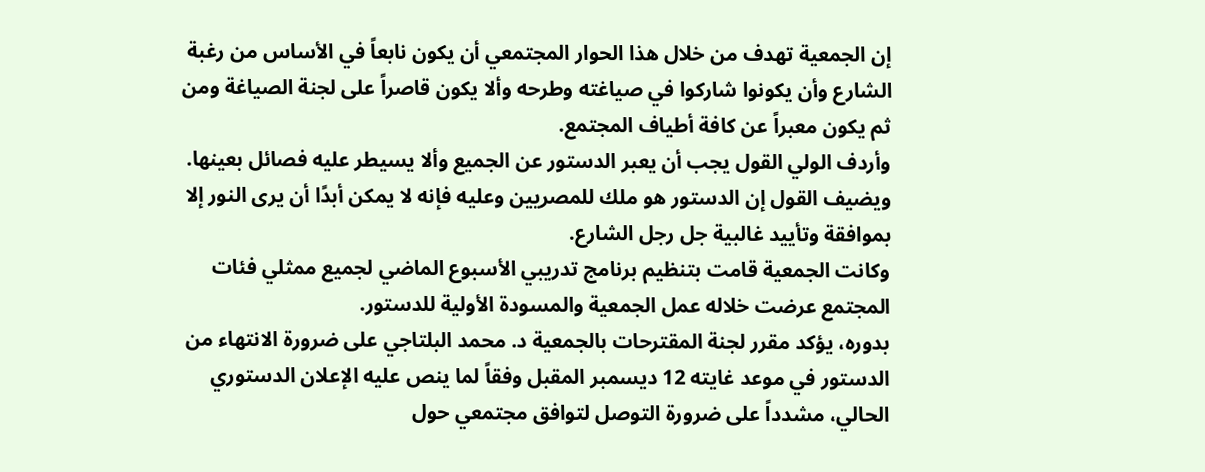إن الجمعية تهدف من خلال هذا الحوار المجتمعي أن يكون نابعاً في الأساس من رغبة الشارع وأن يكونوا شاركوا في صياغته وطرحه وألا يكون قاصراً على لجنة الصياغة ومن ثم يكون معبراً عن كافة أطياف المجتمع.
وأردف الولي القول يجب أن يعبر الدستور عن الجميع وألا يسيطر عليه فصائل بعينها. ويضيف القول إن الدستور هو ملك للمصريين وعليه فإنه لا يمكن أبدًا أن يرى النور إلا بموافقة وتأييد غالبية جل رجل الشارع.
وكانت الجمعية قامت بتنظيم برنامج تدريبي الأسبوع الماضي لجميع ممثلي فئات المجتمع عرضت خلاله عمل الجمعية والمسودة الأولية للدستور.
بدوره، يؤكد مقرر لجنة المقترحات بالجمعية د. محمد البلتاجي على ضرورة الانتهاء من الدستور في موعد غايته 12 ديسمبر المقبل وفقاً لما ينص عليه الإعلان الدستوري الحالي، مشدداً على ضرورة التوصل لتوافق مجتمعي حول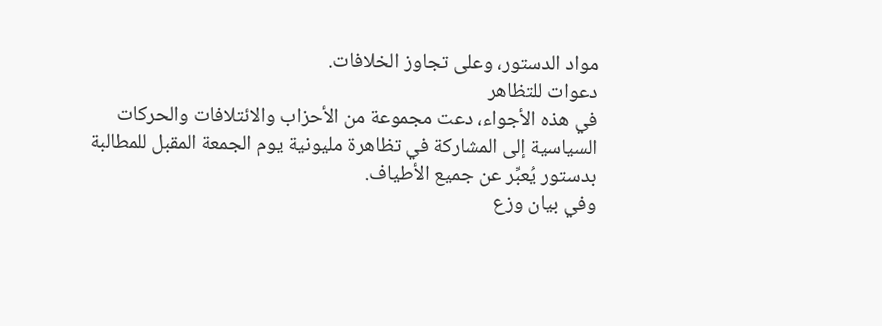مواد الدستور، وعلى تجاوز الخلافات.
دعوات للتظاهر
في هذه الأجواء، دعت مجموعة من الأحزاب والائتلافات والحركات السياسية إلى المشاركة في تظاهرة مليونية يوم الجمعة المقبل للمطالبة بدستور يُعبِّر عن جميع الأطياف.
وفي بيان وزع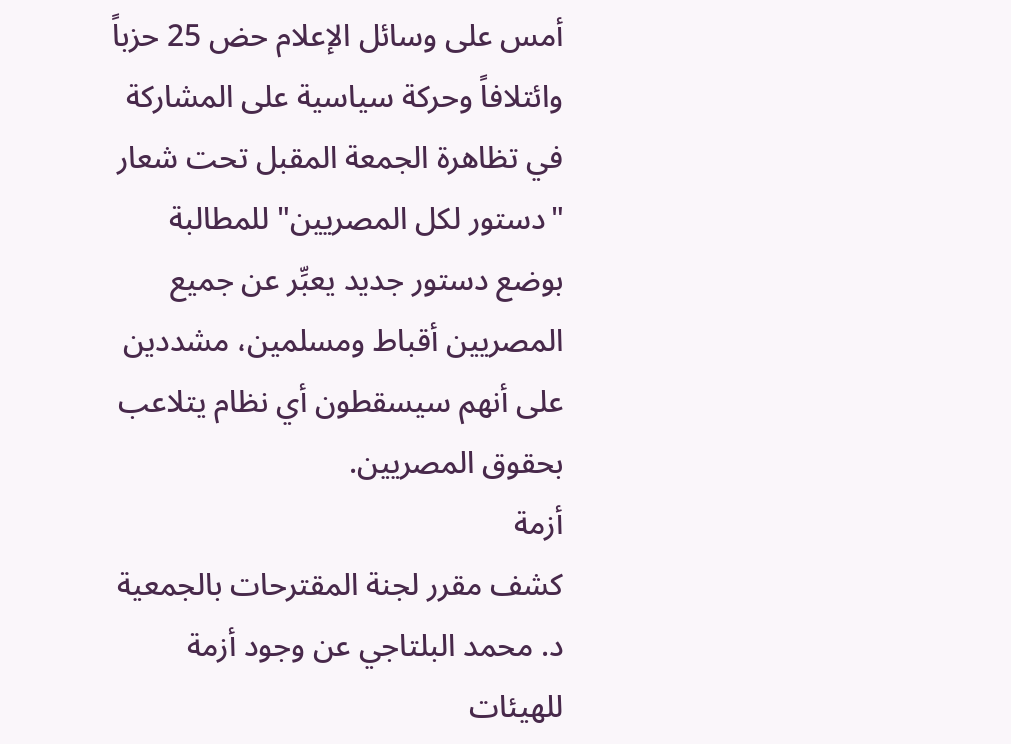أمس على وسائل الإعلام حض 25 حزباً وائتلافاً وحركة سياسية على المشاركة في تظاهرة الجمعة المقبل تحت شعار "دستور لكل المصريين" للمطالبة بوضع دستور جديد يعبِّر عن جميع المصريين أقباط ومسلمين، مشددين على أنهم سيسقطون أي نظام يتلاعب بحقوق المصريين.
أزمة
كشف مقرر لجنة المقترحات بالجمعية د. محمد البلتاجي عن وجود أزمة للهيئات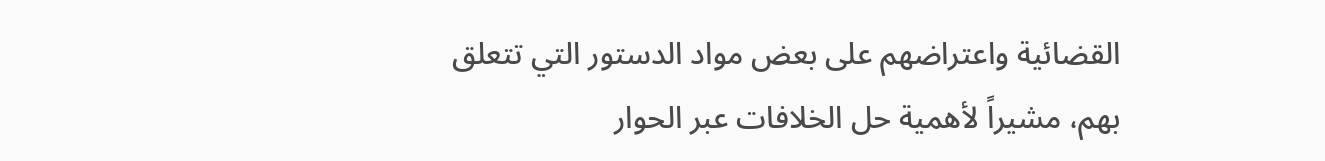القضائية واعتراضهم على بعض مواد الدستور التي تتعلق بهم، مشيراً لأهمية حل الخلافات عبر الحوار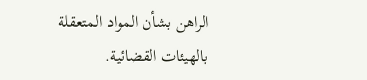الراهن بشأن المواد المتعقلة بالهيئات القضائية.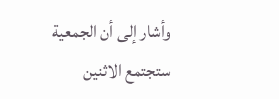وأشار إلى أن الجمعية ستجتمع الاثنين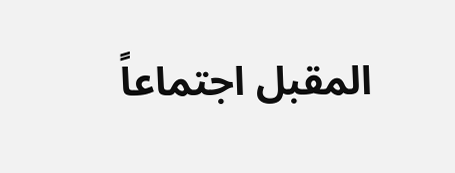المقبل اجتماعاً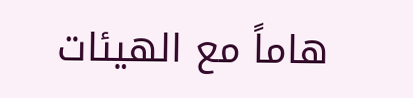هاماً مع الهيئات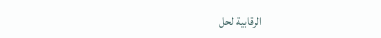الرقابية لحل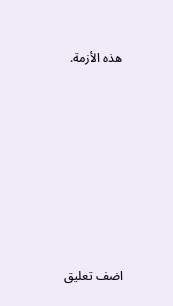هذه الأزمة.









اضف تعليق